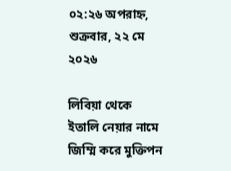০২:২৬ অপরাহ্ন, শুক্রবার, ২২ মে ২০২৬

লিবিয়া থেকে ইতালি নেয়ার নামে জিম্মি করে মুক্তিপন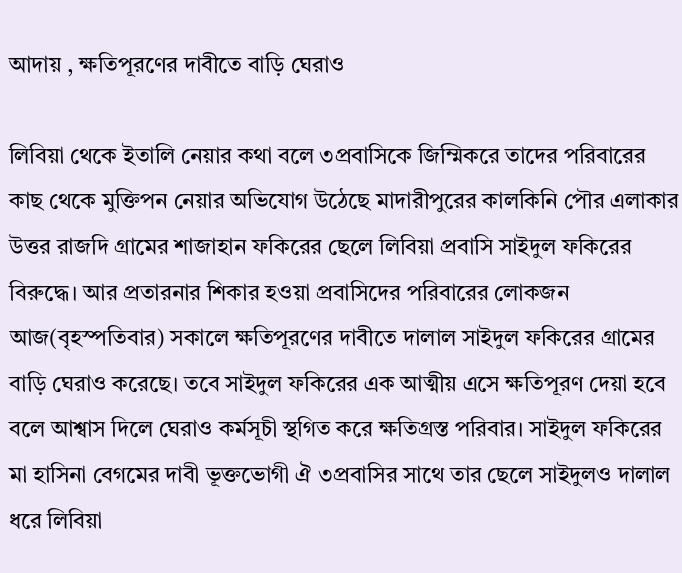আদায় , ক্ষতিপূরণের দাবীতে বাড়ি ঘেরাও

লিবিয়া থেকে ইতালি নেয়ার কথা বলে ৩প্রবাসিকে জিম্মিকরে তাদের পরিবারের কাছ থেকে মুক্তিপন নেয়ার অভিযোগ উঠেছে মাদারীপুরের কালকিনি পৌর এলাকার উত্তর রাজদি গ্রামের শাজাহান ফকিরের ছেলে লিবিয়া প্রবাসি সাইদুল ফকিরের বিরুদ্ধে। আর প্রতারনার শিকার হওয়া প্রবাসিদের পরিবারের লোকজন আজ(বৃহস্পতিবার) সকালে ক্ষতিপূরণের দাবীতে দালাল সাইদুল ফকিরের গ্রামের বাড়ি ঘেরাও করেছে। তবে সাইদুল ফকিরের এক আত্মীয় এসে ক্ষতিপূরণ দেয়া হবে বলে আশ্বাস দিলে ঘেরাও কর্মসূচী স্থগিত করে ক্ষতিগ্রস্ত পরিবার। সাইদুল ফকিরের মা হাসিনা বেগমের দাবী ভূক্তভোগী ঐ ৩প্রবাসির সাথে তার ছেলে সাইদুলও দালাল ধরে লিবিয়া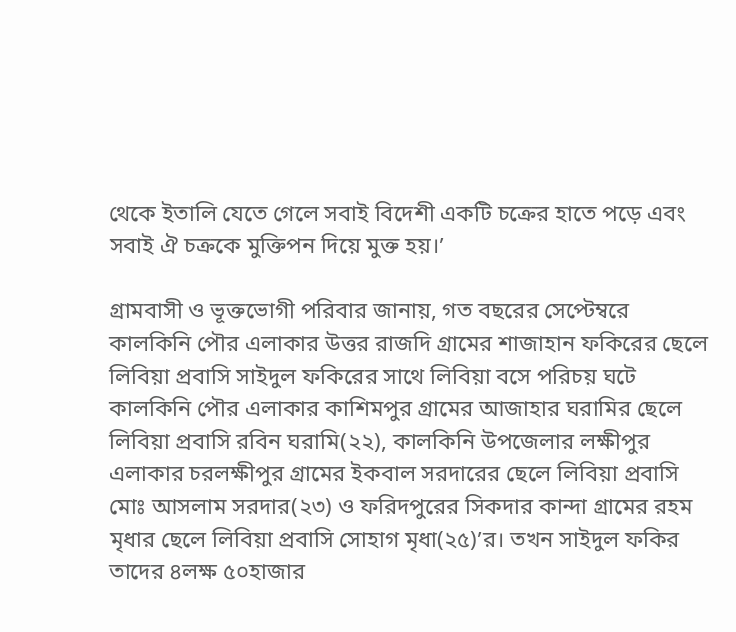থেকে ইতালি যেতে গেলে সবাই বিদেশী একটি চক্রের হাতে পড়ে এবং সবাই ঐ চক্রকে মুক্তিপন দিয়ে মুক্ত হয়।’

গ্রামবাসী ও ভূক্তভোগী পরিবার জানায়, গত বছরের সেপ্টেম্বরে কালকিনি পৌর এলাকার উত্তর রাজদি গ্রামের শাজাহান ফকিরের ছেলে লিবিয়া প্রবাসি সাইদুল ফকিরের সাথে লিবিয়া বসে পরিচয় ঘটে কালকিনি পৌর এলাকার কাশিমপুর গ্রামের আজাহার ঘরামির ছেলে লিবিয়া প্রবাসি রবিন ঘরামি(২২), কালকিনি উপজেলার লক্ষীপুর এলাকার চরলক্ষীপুর গ্রামের ইকবাল সরদারের ছেলে লিবিয়া প্রবাসি মোঃ আসলাম সরদার(২৩) ও ফরিদপুরের সিকদার কান্দা গ্রামের রহম মৃধার ছেলে লিবিয়া প্রবাসি সোহাগ মৃধা(২৫)’র। তখন সাইদুল ফকির তাদের ৪লক্ষ ৫০হাজার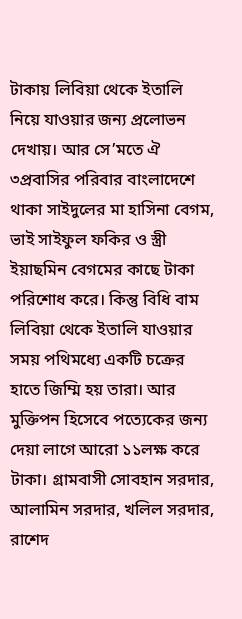টাকায় লিবিয়া থেকে ইতালি নিয়ে যাওয়ার জন্য প্রলোভন দেখায়। আর সে’মতে ঐ ৩প্রবাসির পরিবার বাংলাদেশে থাকা সাইদুলের মা হাসিনা বেগম, ভাই সাইফুল ফকির ও স্ত্রী ইয়াছমিন বেগমের কাছে টাকা পরিশোধ করে। কিন্তু বিধি বাম লিবিয়া থেকে ইতালি যাওয়ার সময় পথিমধ্যে একটি চক্রের হাতে জিম্মি হয় তারা। আর মুক্তিপন হিসেবে পত্যেকের জন্য দেয়া লাগে আরো ১১লক্ষ করে টাকা। গ্রামবাসী সোবহান সরদার, আলামিন সরদার, খলিল সরদার, রাশেদ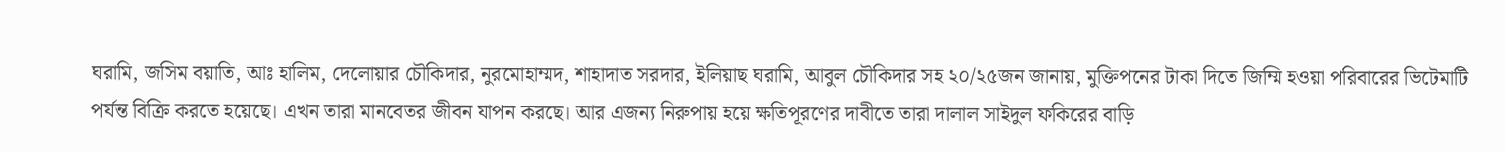ঘরামি, জসিম বয়াতি, আঃ হালিম, দেলোয়ার চৌকিদার, নুরমোহাম্মদ, শাহাদাত সরদার, ইলিয়াছ ঘরামি, আবুল চৌকিদার সহ ২০/২৫জন জানায়, মুক্তিপনের টাকা দিতে জিম্মি হওয়া পরিবারের ভিটেমাটি পর্যন্ত বিক্রি করতে হয়েছে। এখন তারা মানবেতর জীবন যাপন করছে। আর এজন্য নিরুপায় হয়ে ক্ষতিপূরণের দাবীতে তারা দালাল সাইদুল ফকিরের বাড়ি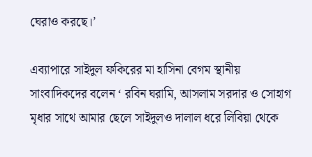ঘেরাও করছে।’

এব্যাপারে সাইদুল ফকিরের মা হাসিনা বেগম স্থানীয় সাংবাদিকদের বলেন ‘ রবিন ঘরামি, আসলাম সরদার ও সোহাগ মৃধার সাথে আমার ছেলে সাইদুলও দালাল ধরে লিবিয়া থেকে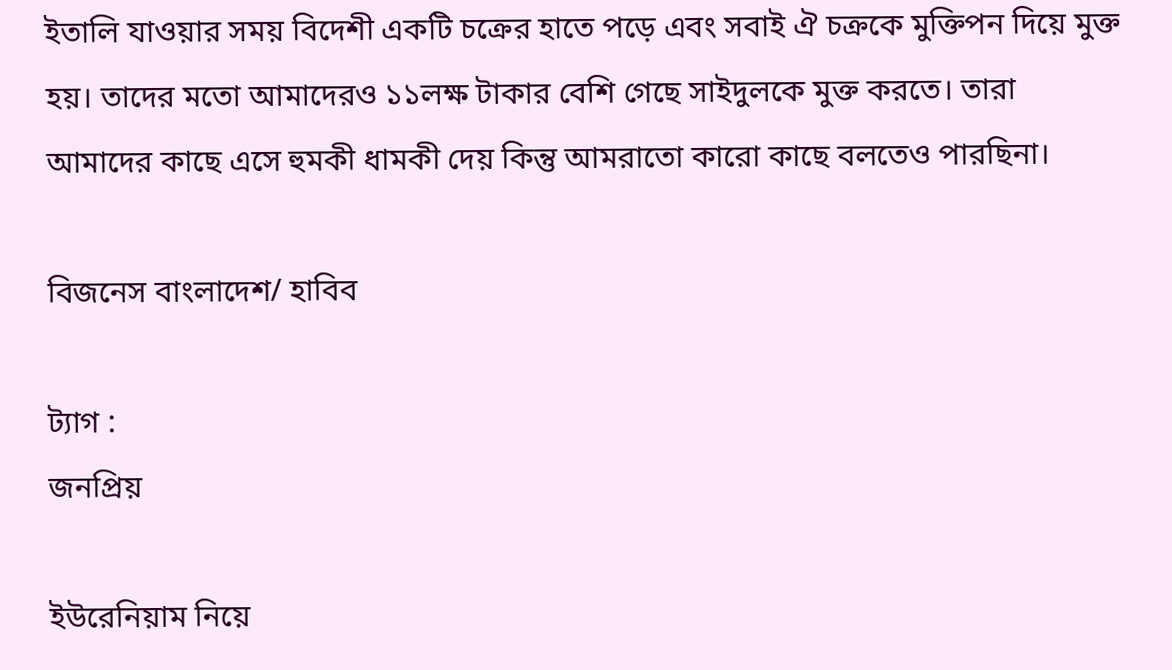ইতালি যাওয়ার সময় বিদেশী একটি চক্রের হাতে পড়ে এবং সবাই ঐ চক্রকে মুক্তিপন দিয়ে মুক্ত হয়। তাদের মতো আমাদেরও ১১লক্ষ টাকার বেশি গেছে সাইদুলকে মুক্ত করতে। তারা আমাদের কাছে এসে হুমকী ধামকী দেয় কিন্তু আমরাতো কারো কাছে বলতেও পারছিনা।

বিজনেস বাংলাদেশ/ হাবিব

ট্যাগ :
জনপ্রিয়

ইউরেনিয়াম নিয়ে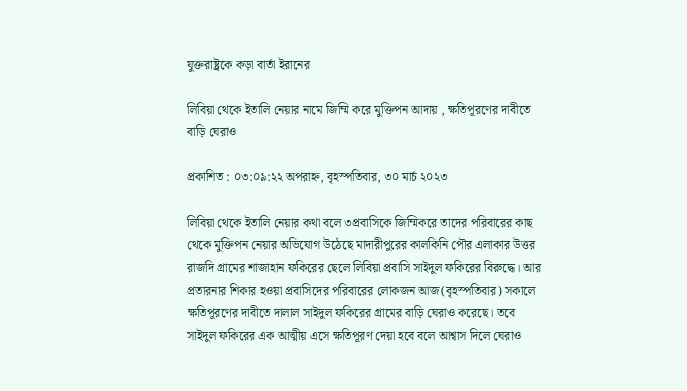যুক্তরাষ্ট্রকে কড়া বার্তা ইরানের

লিবিয়া থেকে ইতালি নেয়ার নামে জিম্মি করে মুক্তিপন আদায় , ক্ষতিপূরণের দাবীতে বাড়ি ঘেরাও

প্রকাশিত : ০৩:০৯:২২ অপরাহ্ন, বৃহস্পতিবার, ৩০ মার্চ ২০২৩

লিবিয়া থেকে ইতালি নেয়ার কথা বলে ৩প্রবাসিকে জিম্মিকরে তাদের পরিবারের কাছ থেকে মুক্তিপন নেয়ার অভিযোগ উঠেছে মাদারীপুরের কালকিনি পৌর এলাকার উত্তর রাজদি গ্রামের শাজাহান ফকিরের ছেলে লিবিয়া প্রবাসি সাইদুল ফকিরের বিরুদ্ধে। আর প্রতারনার শিকার হওয়া প্রবাসিদের পরিবারের লোকজন আজ(বৃহস্পতিবার) সকালে ক্ষতিপূরণের দাবীতে দালাল সাইদুল ফকিরের গ্রামের বাড়ি ঘেরাও করেছে। তবে সাইদুল ফকিরের এক আত্মীয় এসে ক্ষতিপূরণ দেয়া হবে বলে আশ্বাস দিলে ঘেরাও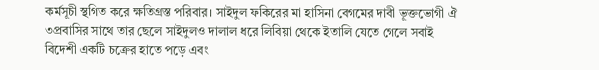কর্মসূচী স্থগিত করে ক্ষতিগ্রস্ত পরিবার। সাইদুল ফকিরের মা হাসিনা বেগমের দাবী ভূক্তভোগী ঐ ৩প্রবাসির সাথে তার ছেলে সাইদুলও দালাল ধরে লিবিয়া থেকে ইতালি যেতে গেলে সবাই বিদেশী একটি চক্রের হাতে পড়ে এবং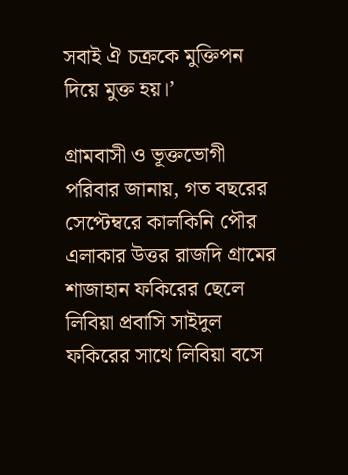সবাই ঐ চক্রকে মুক্তিপন দিয়ে মুক্ত হয়।’

গ্রামবাসী ও ভূক্তভোগী পরিবার জানায়, গত বছরের সেপ্টেম্বরে কালকিনি পৌর এলাকার উত্তর রাজদি গ্রামের শাজাহান ফকিরের ছেলে লিবিয়া প্রবাসি সাইদুল ফকিরের সাথে লিবিয়া বসে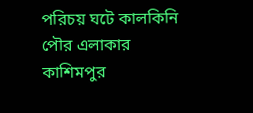পরিচয় ঘটে কালকিনি পৌর এলাকার কাশিমপুর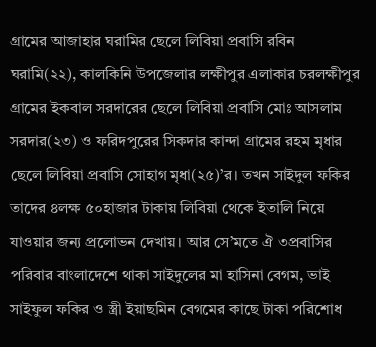গ্রামের আজাহার ঘরামির ছেলে লিবিয়া প্রবাসি রবিন ঘরামি(২২), কালকিনি উপজেলার লক্ষীপুর এলাকার চরলক্ষীপুর গ্রামের ইকবাল সরদারের ছেলে লিবিয়া প্রবাসি মোঃ আসলাম সরদার(২৩) ও ফরিদপুরের সিকদার কান্দা গ্রামের রহম মৃধার ছেলে লিবিয়া প্রবাসি সোহাগ মৃধা(২৫)’র। তখন সাইদুল ফকির তাদের ৪লক্ষ ৫০হাজার টাকায় লিবিয়া থেকে ইতালি নিয়ে যাওয়ার জন্য প্রলোভন দেখায়। আর সে’মতে ঐ ৩প্রবাসির পরিবার বাংলাদেশে থাকা সাইদুলের মা হাসিনা বেগম, ভাই সাইফুল ফকির ও স্ত্রী ইয়াছমিন বেগমের কাছে টাকা পরিশোধ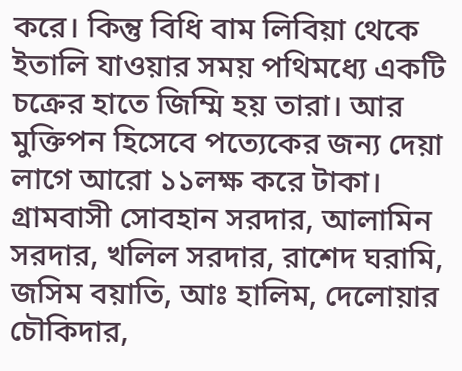করে। কিন্তু বিধি বাম লিবিয়া থেকে ইতালি যাওয়ার সময় পথিমধ্যে একটি চক্রের হাতে জিম্মি হয় তারা। আর মুক্তিপন হিসেবে পত্যেকের জন্য দেয়া লাগে আরো ১১লক্ষ করে টাকা। গ্রামবাসী সোবহান সরদার, আলামিন সরদার, খলিল সরদার, রাশেদ ঘরামি, জসিম বয়াতি, আঃ হালিম, দেলোয়ার চৌকিদার,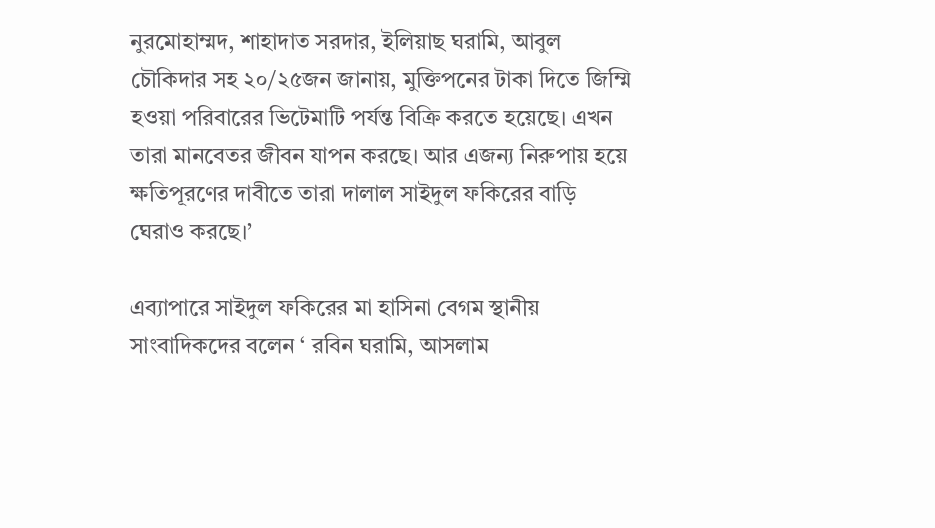নুরমোহাম্মদ, শাহাদাত সরদার, ইলিয়াছ ঘরামি, আবুল চৌকিদার সহ ২০/২৫জন জানায়, মুক্তিপনের টাকা দিতে জিম্মি হওয়া পরিবারের ভিটেমাটি পর্যন্ত বিক্রি করতে হয়েছে। এখন তারা মানবেতর জীবন যাপন করছে। আর এজন্য নিরুপায় হয়ে ক্ষতিপূরণের দাবীতে তারা দালাল সাইদুল ফকিরের বাড়ি ঘেরাও করছে।’

এব্যাপারে সাইদুল ফকিরের মা হাসিনা বেগম স্থানীয় সাংবাদিকদের বলেন ‘ রবিন ঘরামি, আসলাম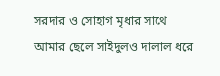সরদার ও সোহাগ মৃধার সাথে আমার ছেলে সাইদুলও দালাল ধরে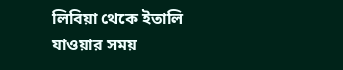লিবিয়া থেকে ইতালি যাওয়ার সময়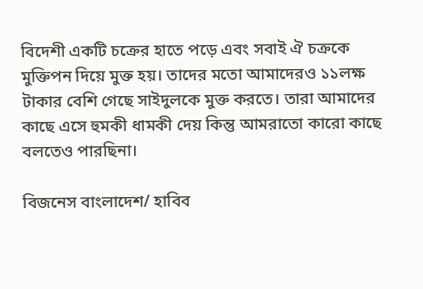বিদেশী একটি চক্রের হাতে পড়ে এবং সবাই ঐ চক্রকে মুক্তিপন দিয়ে মুক্ত হয়। তাদের মতো আমাদেরও ১১লক্ষ টাকার বেশি গেছে সাইদুলকে মুক্ত করতে। তারা আমাদের কাছে এসে হুমকী ধামকী দেয় কিন্তু আমরাতো কারো কাছে বলতেও পারছিনা।

বিজনেস বাংলাদেশ/ হাবিব